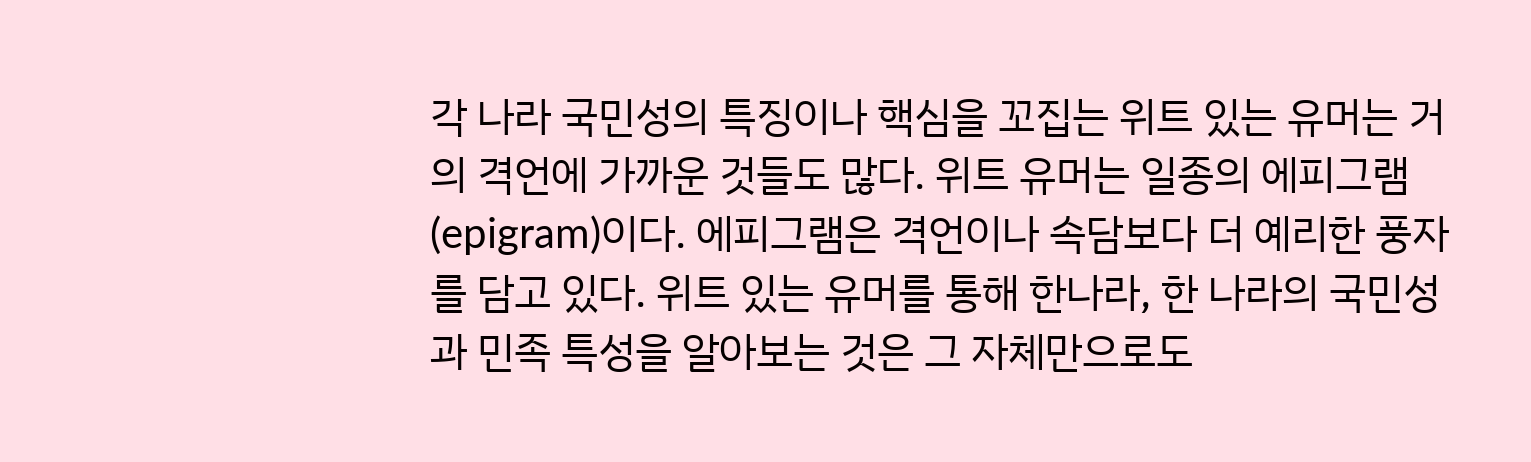각 나라 국민성의 특징이나 핵심을 꼬집는 위트 있는 유머는 거의 격언에 가까운 것들도 많다. 위트 유머는 일종의 에피그램(epigram)이다. 에피그램은 격언이나 속담보다 더 예리한 풍자를 담고 있다. 위트 있는 유머를 통해 한나라, 한 나라의 국민성과 민족 특성을 알아보는 것은 그 자체만으로도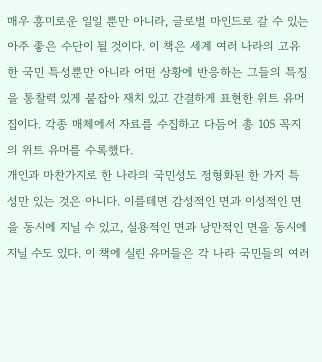매우 흥미로운 일일 뿐만 아니라, 글로벌 마인드로 갈 수 있는 아주 좋은 수단이 될 것이다. 이 책은 세계 여러 나라의 고유한 국민 특성뿐만 아니라 어떤 상황에 반응하는 그들의 특징을 통찰력 있게 붙잡아 재치 있고 간결하게 표현한 위트 유머집이다. 각종 매체에서 자료를 수집하고 다듬어 총 105 꼭지의 위트 유머를 수록했다.
개인과 마찬가지로 한 나라의 국민성도 정형화된 한 가지 특성만 있는 것은 아니다. 이를테면 감성적인 면과 이성적인 면을 동시에 지닐 수 있고, 실용적인 면과 낭만적인 면을 동시에 지닐 수도 있다. 이 책에 실린 유머들은 각 나라 국민들의 여러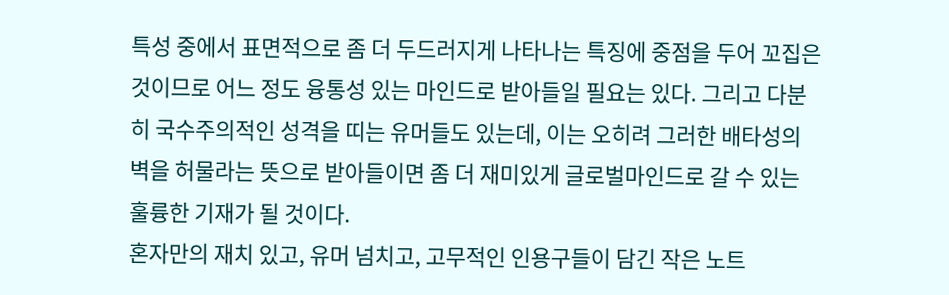특성 중에서 표면적으로 좀 더 두드러지게 나타나는 특징에 중점을 두어 꼬집은 것이므로 어느 정도 융통성 있는 마인드로 받아들일 필요는 있다. 그리고 다분히 국수주의적인 성격을 띠는 유머들도 있는데, 이는 오히려 그러한 배타성의 벽을 허물라는 뜻으로 받아들이면 좀 더 재미있게 글로벌마인드로 갈 수 있는 훌륭한 기재가 될 것이다.
혼자만의 재치 있고, 유머 넘치고, 고무적인 인용구들이 담긴 작은 노트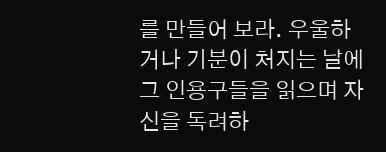를 만들어 보라. 우울하거나 기분이 처지는 날에 그 인용구들을 읽으며 자신을 독려하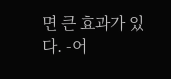면 큰 효과가 있다. -어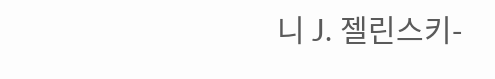니 J. 젤린스키-